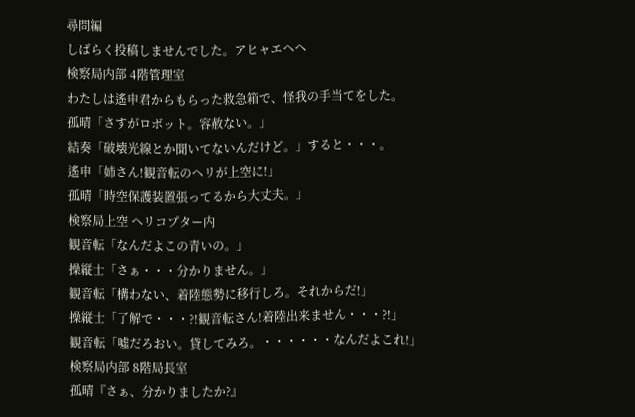尋問編
しばらく投稿しませんでした。アヒャエヘヘ
検察局内部 4階管理室
わたしは遙申君からもらった救急箱で、怪我の手当てをした。
孤晴「さすがロボット。容赦ない。」
結奏「破壊光線とか聞いてないんだけど。」すると・・・。
遙申「姉さん!観音転のヘリが上空に!」
孤晴「時空保護装置張ってるから大丈夫。」
検察局上空 ヘリコプター内
観音転「なんだよこの青いの。」
操縦士「さぁ・・・分かりません。」
観音転「構わない、着陸態勢に移行しろ。それからだ!」
操縦士「了解で・・・?!観音転さん!着陸出来ません・・・?!」
観音転「噓だろおい。貸してみろ。・・・・・・なんだよこれ!」
検察局内部 8階局長室
孤晴『さぁ、分かりましたか?』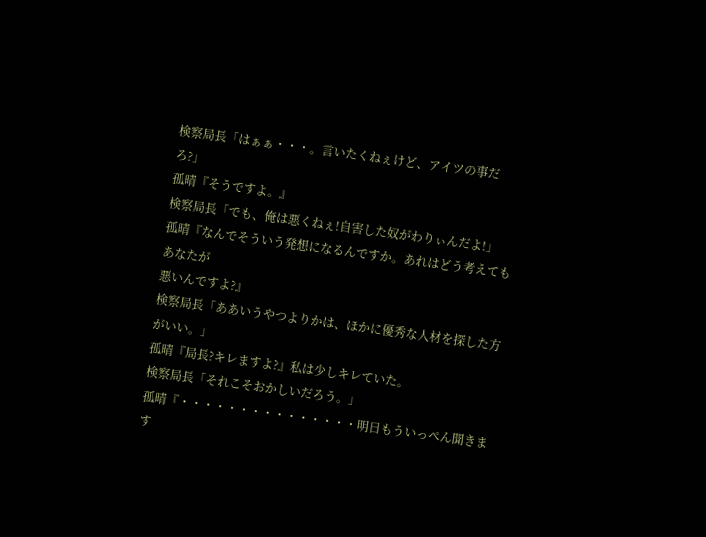検察局長「はぁぁ・・・。言いたくねぇけど、アイツの事だろ?」
孤晴『そうですよ。』
検察局長「でも、俺は悪くねぇ!自害した奴がわりぃんだよ!」
孤晴『なんでそういう発想になるんですか。あれはどう考えてもあなたが
悪いんですよ?』
検察局長「ああいうやつよりかは、ほかに優秀な人材を探した方がいい。」
孤晴『局長?キレますよ?』私は少しキレていた。
検察局長「それこそおかしいだろう。」
孤晴『・・・・・・・・・・・・・・・明日もういっぺん聞きます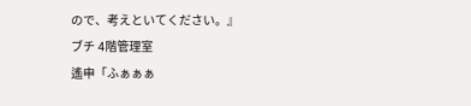ので、考えといてください。』
ブチ 4階管理室
遙申「ふぁぁぁ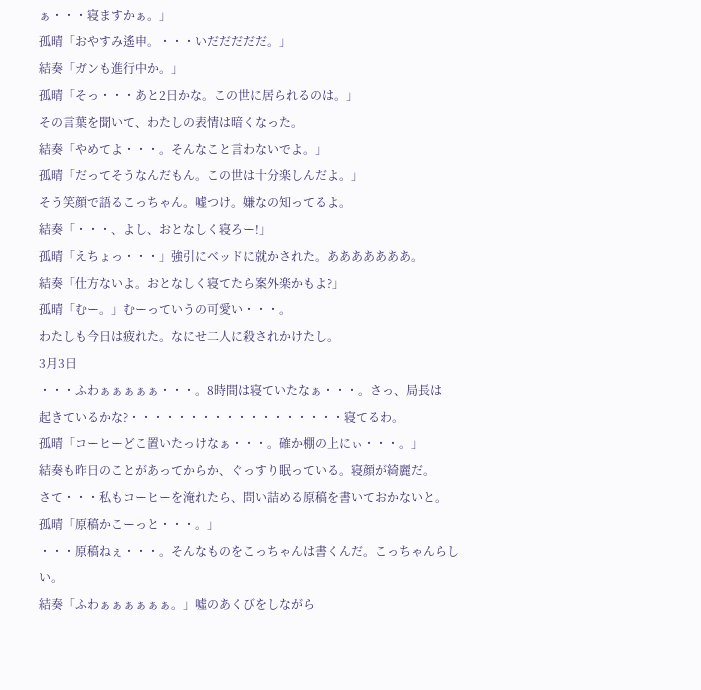ぁ・・・寝ますかぁ。」
孤晴「おやすみ遙申。・・・いだだだだだ。」
結奏「ガンも進行中か。」
孤晴「そっ・・・あと2日かな。この世に居られるのは。」
その言葉を聞いて、わたしの表情は暗くなった。
結奏「やめてよ・・・。そんなこと言わないでよ。」
孤晴「だってそうなんだもん。この世は十分楽しんだよ。」
そう笑顔で語るこっちゃん。嘘つけ。嫌なの知ってるよ。
結奏「・・・、よし、おとなしく寝ろー!」
孤晴「えちょっ・・・」強引にベッドに就かされた。あああああああ。
結奏「仕方ないよ。おとなしく寝てたら案外楽かもよ?」
孤晴「むー。」むーっていうの可愛い・・・。
わたしも今日は疲れた。なにせ二人に殺されかけたし。
3月3日
・・・ふわぁぁぁぁぁ・・・。8時間は寝ていたなぁ・・・。さっ、局長は
起きているかな?・・・・・・・・・・・・・・・・・・寝てるわ。
孤晴「コーヒーどこ置いたっけなぁ・・・。確か棚の上にぃ・・・。」
結奏も昨日のことがあってからか、ぐっすり眠っている。寝顔が綺麗だ。
さて・・・私もコーヒーを淹れたら、問い詰める原稿を書いておかないと。
孤晴「原稿かこーっと・・・。」
・・・原稿ねぇ・・・。そんなものをこっちゃんは書くんだ。こっちゃんらしい。
結奏「ふわぁぁぁぁぁぁ。」噓のあくびをしながら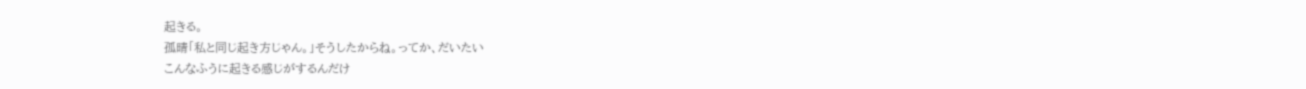起きる。
孤晴「私と同じ起き方じゃん。」そうしたからね。ってか、だいたい
こんなふうに起きる感じがするんだけ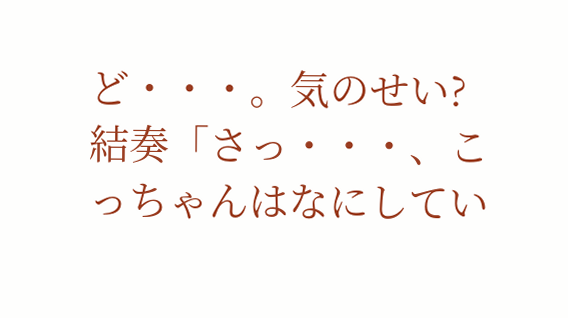ど・・・。気のせい?
結奏「さっ・・・、こっちゃんはなにしてい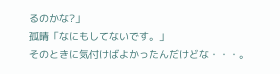るのかな?」
孤晴「なにもしてないです。」
そのときに気付けばよかったんだけどな・・・。